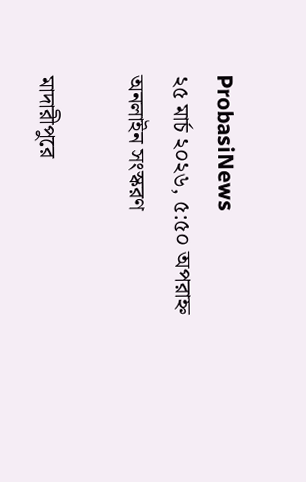ProbasiNews
২৫ মার্চ ২০২৬, ৫:৫০ অপরাহ্ন
অনলাইন সংস্করণ

মাদারীপুরে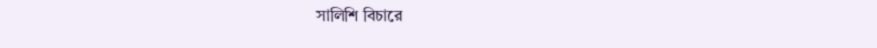সালিশি বিচারে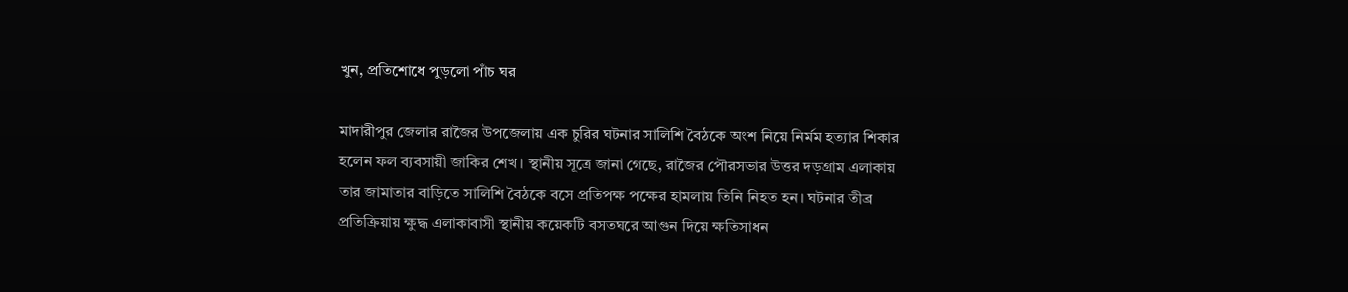খুন, প্রতিশোধে পুড়লো পাঁচ ঘর

মাদারীপুর জেলার রাজৈর উপজেলায় এক চুরির ঘটনার সালিশি বৈঠকে অংশ নিয়ে নির্মম হত্যার শিকার হলেন ফল ব্যবসায়ী জাকির শেখ। স্থানীয় সূত্রে জানা গেছে, রাজৈর পৌরসভার উত্তর দড়গ্রাম এলাকায় তার জামাতার বাড়িতে সালিশি বৈঠকে বসে প্রতিপক্ষ পক্ষের হামলায় তিনি নিহত হন। ঘটনার তীব্র প্রতিক্রিয়ায় ক্ষুদ্ধ এলাকাবাসী স্থানীয় কয়েকটি বসতঘরে আগুন দিয়ে ক্ষতিসাধন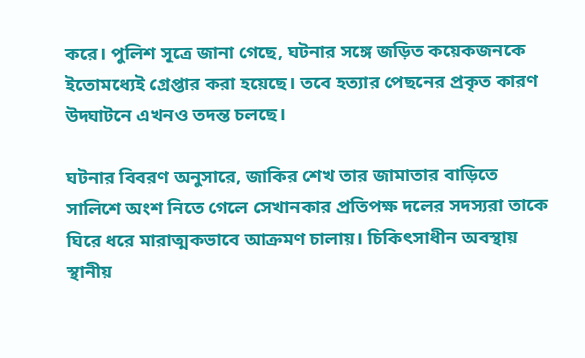করে। পুলিশ সূত্রে জানা গেছে, ঘটনার সঙ্গে জড়িত কয়েকজনকে ইতোমধ্যেই গ্রেপ্তার করা হয়েছে। তবে হত্যার পেছনের প্রকৃত কারণ উদ্ঘাটনে এখনও তদন্ত চলছে।

ঘটনার বিবরণ অনুসারে, জাকির শেখ তার জামাতার বাড়িতে সালিশে অংশ নিতে গেলে সেখানকার প্রতিপক্ষ দলের সদস্যরা তাকে ঘিরে ধরে মারাত্মকভাবে আক্রমণ চালায়। চিকিৎসাধীন অবস্থায় স্থানীয়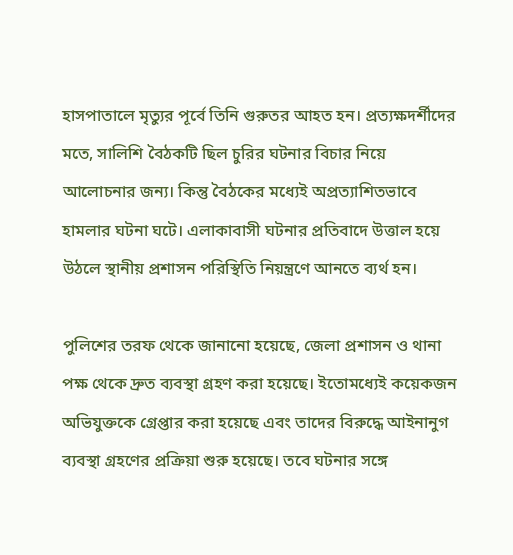হাসপাতালে মৃত্যুর পূর্বে তিনি গুরুতর আহত হন। প্রত্যক্ষদর্শীদের মতে, সালিশি বৈঠকটি ছিল চুরির ঘটনার বিচার নিয়ে আলোচনার জন্য। কিন্তু বৈঠকের মধ্যেই অপ্রত্যাশিতভাবে হামলার ঘটনা ঘটে। এলাকাবাসী ঘটনার প্রতিবাদে উত্তাল হয়ে উঠলে স্থানীয় প্রশাসন পরিস্থিতি নিয়ন্ত্রণে আনতে ব্যর্থ হন।

পুলিশের তরফ থেকে জানানো হয়েছে, জেলা প্রশাসন ও থানা পক্ষ থেকে দ্রুত ব্যবস্থা গ্রহণ করা হয়েছে। ইতোমধ্যেই কয়েকজন অভিযুক্তকে গ্রেপ্তার করা হয়েছে এবং তাদের বিরুদ্ধে আইনানুগ ব্যবস্থা গ্রহণের প্রক্রিয়া শুরু হয়েছে। তবে ঘটনার সঙ্গে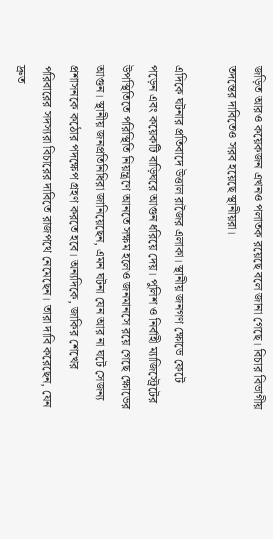জড়িত আরও কয়েকজন এখনও পলাতক রয়েছে বলে জানা গেছে। বিচার বিভাগীয় তদন্তের দাবিতেও সরব হয়েছে স্থানীয়রা।

এদিকে ঘটনার প্রতিবাদে উত্তাল রাজৈর এলাকা। স্থানীয় জনগণ ক্ষোভে ফেটে পড়েন এবং কয়েকটি বাড়িঘরে আগুন ধরিয়ে দেয়। পুলিশ ও নির্বাহী ম্যাজিস্ট্রেটের উপস্থিতিতে পরিস্থিতি নিয়ন্ত্রণে আনতে সক্ষম হলেও জনমানসে রয়ে গেছে ক্ষোভের আগুন। স্থানীয় জনপ্রতিনিধিরা জানিয়েছেন, এমন ঘটনা যেন আর না ঘটে সেজন্য প্রশাসনকে কঠোর পদক্ষেপ গ্রহণ করতে হবে। অন্যদিকে, জাকির শেখের পরিবারের সদস্যরা বিচারের দাবিতে রাজপথে নেমেছেন। তারা দাবি করেছেন, যেন দ্রুত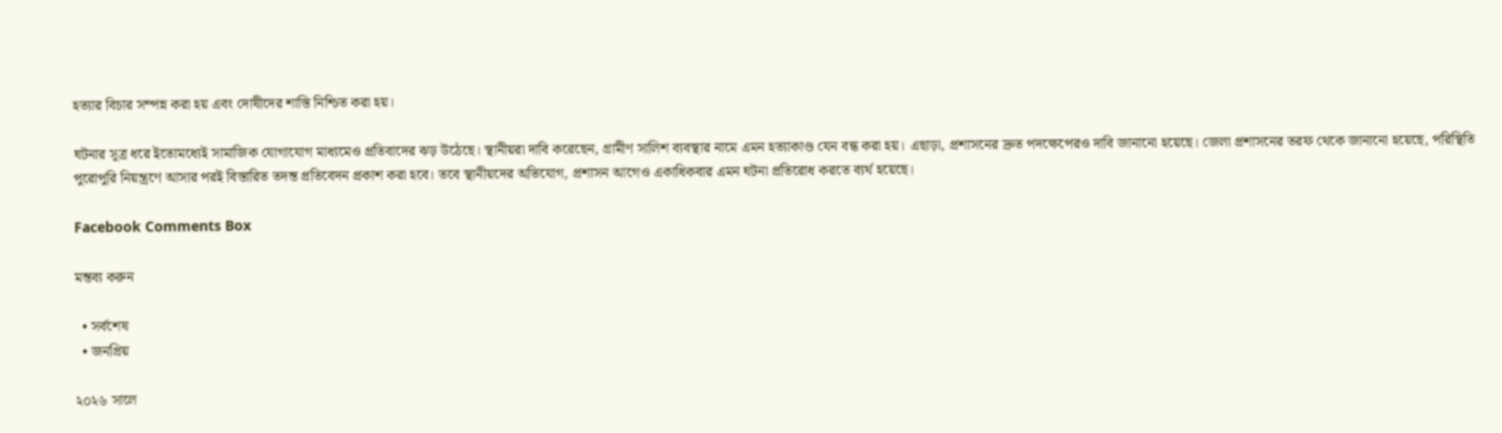হত্যার বিচার সম্পন্ন করা হয় এবং দোষীদের শাস্তি নিশ্চিত করা হয়।

ঘটনার সূত্র ধরে ইতোমধ্যেই সামাজিক যোগাযোগ মাধ্যমেও প্রতিবাদের ঝড় উঠেছে। স্থানীয়রা দাবি করেছেন, গ্রামীণ সালিশ ব্যবস্থার নামে এমন হত্যাকাণ্ড যেন বন্ধ করা হয়। এছাড়া, প্রশাসনের দ্রুত পদক্ষেপেরও দাবি জানানো হয়েছে। জেলা প্রশাসনের তরফ থেকে জানানো হয়েছে, পরিস্থিতি পুরোপুরি নিয়ন্ত্রণে আসার পরই বিস্তারিত তদন্ত প্রতিবেদন প্রকাশ করা হবে। তবে স্থানীয়দের অভিযোগ, প্রশাসন আগেও একাধিকবার এমন ঘটনা প্রতিরোধ করতে ব্যর্থ হয়েছে।

Facebook Comments Box

মন্তব্য করুন

  • সর্বশেষ
  • জনপ্রিয়

২০২৬ সালে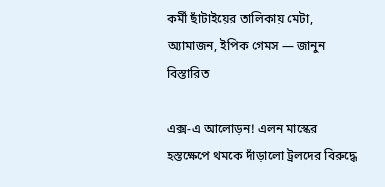কর্মী ছাঁটাইয়ের তালিকায় মেটা, অ্যামাজন, ইপিক গেমস — জানুন বিস্তারিত

এক্স-এ আলোড়ন! এলন মাস্কের হস্তক্ষেপে থমকে দাঁড়ালো ট্রলদের বিরুদ্ধে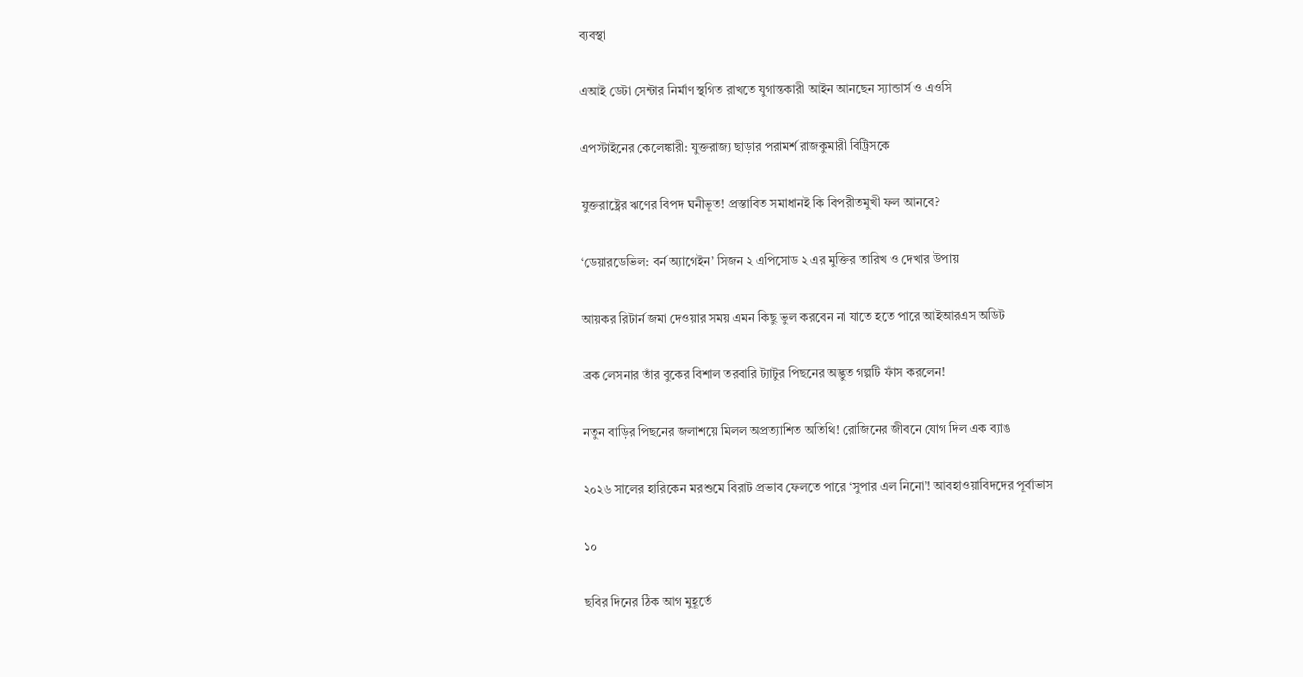ব্যবস্থা

এআই ডেটা সেন্টার নির্মাণ স্থগিত রাখতে যুগান্তকারী আইন আনছেন স্যান্ডার্স ও এওসি

এপস্টাইনের কেলেঙ্কারী: যুক্তরাজ্য ছাড়ার পরামর্শ রাজকুমারী বিট্রিসকে

যুক্তরাষ্ট্রের ঋণের বিপদ ঘনীভূত! প্রস্তাবিত সমাধানই কি বিপরীতমুখী ফল আনবে?

‘ডেয়ারডেভিল: বর্ন অ্যাগেইন’ সিজন ২ এপিসোড ২ এর মুক্তির তারিখ ও দেখার উপায়

আয়কর রিটার্ন জমা দেওয়ার সময় এমন কিছু ভুল করবেন না যাতে হতে পারে আইআরএস অডিট

ব্রক লেসনার তাঁর বুকের বিশাল তরবারি ট্যাটুর পিছনের অদ্ভুত গল্পটি ফাঁস করলেন!

নতুন বাড়ির পিছনের জলাশয়ে মিলল অপ্রত্যাশিত অতিথি! রোজিনের জীবনে যোগ দিল এক ব্যাঙ

২০২৬ সালের হারিকেন মরশুমে বিরাট প্রভাব ফেলতে পারে ‘সুপার এল নিনো’! আবহাওয়াবিদদের পূর্বাভাস

১০

ছবির দিনের ঠিক আগ মুহূর্তে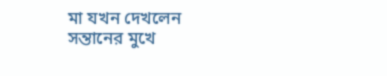মা যখন দেখলেন সন্তানের মুখে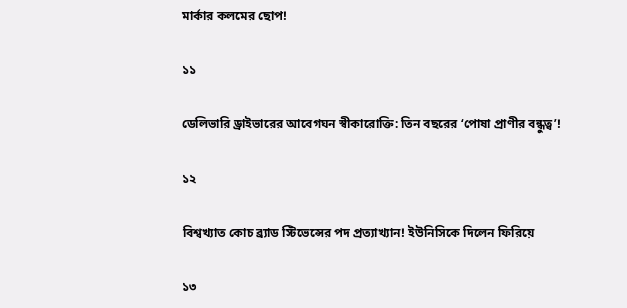মার্কার কলমের ছোপ!

১১

ডেলিভারি ড্রাইভারের আবেগঘন স্বীকারোক্তি: তিন বছরের ‘পোষা প্রাণীর বন্ধুত্ব’!

১২

বিশ্বখ্যাত কোচ ব্র্যাড স্টিভেন্সের পদ প্রত্যাখ্যান! ইউনিসিকে দিলেন ফিরিয়ে

১৩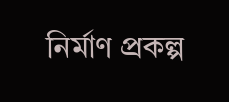নির্মাণ প্রকল্প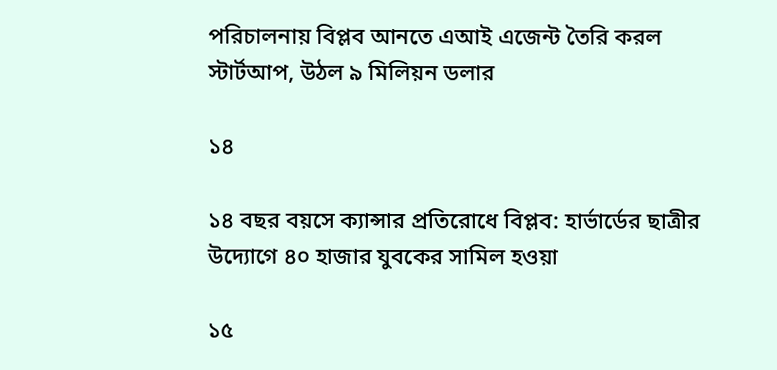পরিচালনায় বিপ্লব আনতে এআই এজেন্ট তৈরি করল স্টার্টআপ, উঠল ৯ মিলিয়ন ডলার

১৪

১৪ বছর বয়সে ক্যান্সার প্রতিরোধে বিপ্লব: হার্ভার্ডের ছাত্রীর উদ্যোগে ৪০ হাজার যুবকের সামিল হওয়া

১৫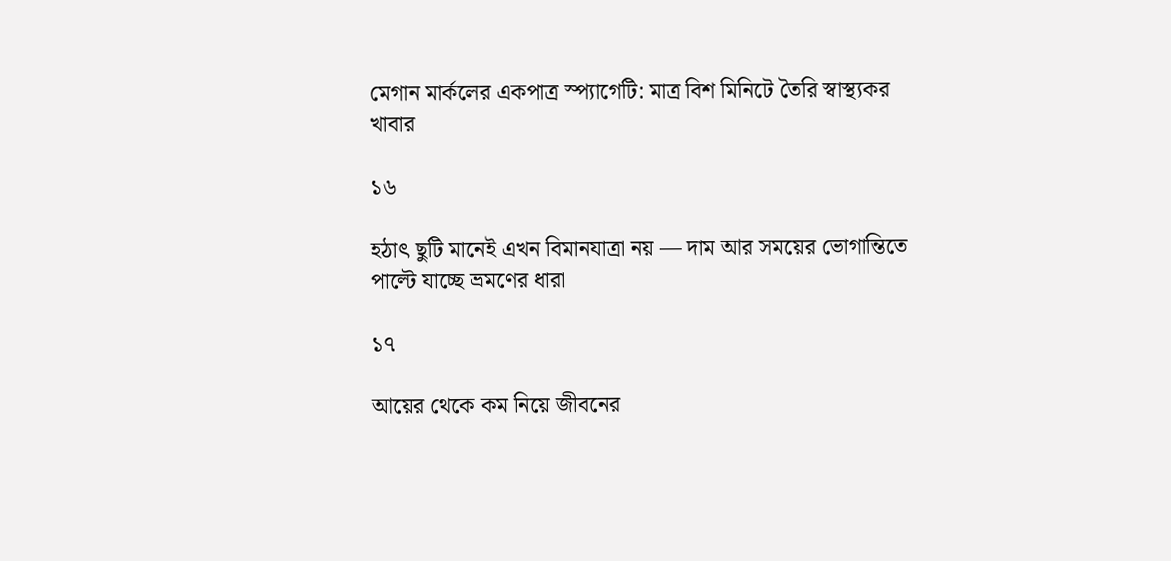মেগান মার্কলের একপাত্র স্প্যাগেটি: মাত্র বিশ মিনিটে তৈরি স্বাস্থ্যকর খাবার

১৬

হঠাৎ ছুটি মানেই এখন বিমানযাত্রা নয় — দাম আর সময়ের ভোগান্তিতে পাল্টে যাচ্ছে ভ্রমণের ধারা

১৭

আয়ের থেকে কম নিয়ে জীবনের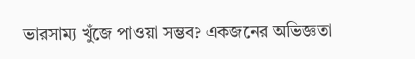ভারসাম্য খুঁজে পাওয়া সম্ভব? একজনের অভিজ্ঞতা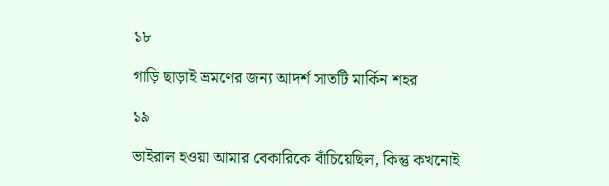১৮

গাড়ি ছাড়াই ভ্রমণের জন্য আদর্শ সাতটি মার্কিন শহর

১৯

ভাইরাল হওয়া আমার বেকারিকে বাঁচিয়েছিল, কিন্তু কখনোই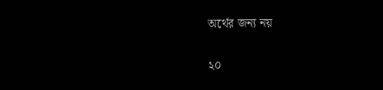অর্থের জন্য নয়

২০